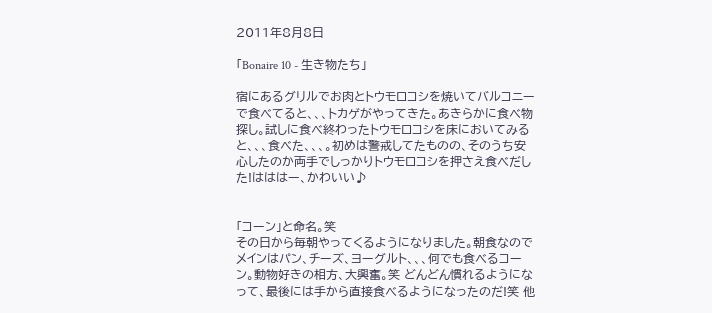2011年8月8日

「Bonaire 10 - 生き物たち」

宿にあるグリルでお肉とトウモロコシを焼いてバルコニーで食べてると、、、トカゲがやってきた。あきらかに食べ物探し。試しに食べ終わったトウモロコシを床においてみると、、、食べた、、、。初めは警戒してたものの、そのうち安心したのか両手でしっかりトウモロコシを押さえ食べだした!はははー、かわいい♪


「コーン」と命名。笑
その日から毎朝やってくるようになりました。朝食なのでメインはパン、チーズ、ヨーグルト、、、何でも食べるコーン。動物好きの相方、大興奮。笑 どんどん慣れるようになって、最後には手から直接食べるようになったのだ!笑 他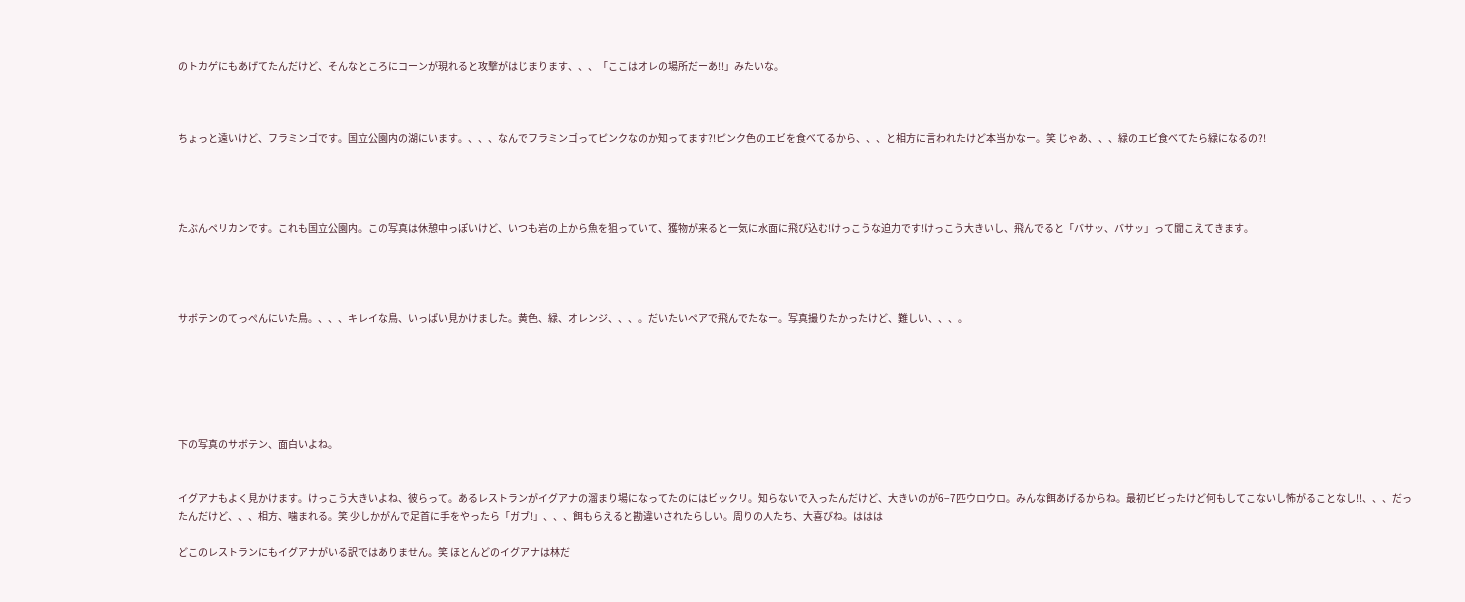のトカゲにもあげてたんだけど、そんなところにコーンが現れると攻撃がはじまります、、、「ここはオレの場所だーあ!!」みたいな。



ちょっと遠いけど、フラミンゴです。国立公園内の湖にいます。、、、なんでフラミンゴってピンクなのか知ってます?!ピンク色のエビを食べてるから、、、と相方に言われたけど本当かなー。笑 じゃあ、、、緑のエビ食べてたら緑になるの?!




たぶんペリカンです。これも国立公園内。この写真は休憩中っぽいけど、いつも岩の上から魚を狙っていて、獲物が来ると一気に水面に飛び込む!けっこうな迫力です!けっこう大きいし、飛んでると「バサッ、バサッ」って聞こえてきます。




サボテンのてっぺんにいた鳥。、、、キレイな鳥、いっぱい見かけました。黄色、緑、オレンジ、、、。だいたいペアで飛んでたなー。写真撮りたかったけど、難しい、、、。






下の写真のサボテン、面白いよね。


イグアナもよく見かけます。けっこう大きいよね、彼らって。あるレストランがイグアナの溜まり場になってたのにはビックリ。知らないで入ったんだけど、大きいのが6−7匹ウロウロ。みんな餌あげるからね。最初ビビったけど何もしてこないし怖がることなし!!、、、だったんだけど、、、相方、噛まれる。笑 少しかがんで足首に手をやったら「ガブ!」、、、餌もらえると勘違いされたらしい。周りの人たち、大喜びね。ははは

どこのレストランにもイグアナがいる訳ではありません。笑 ほとんどのイグアナは林だ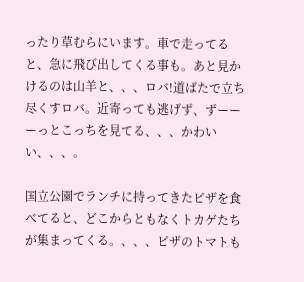ったり草むらにいます。車で走ってると、急に飛び出してくる事も。あと見かけるのは山羊と、、、ロバ!道ばたで立ち尽くすロバ。近寄っても逃げず、ずーーーっとこっちを見てる、、、かわいい、、、。

国立公園でランチに持ってきたピザを食べてると、どこからともなくトカゲたちが集まってくる。、、、ピザのトマトも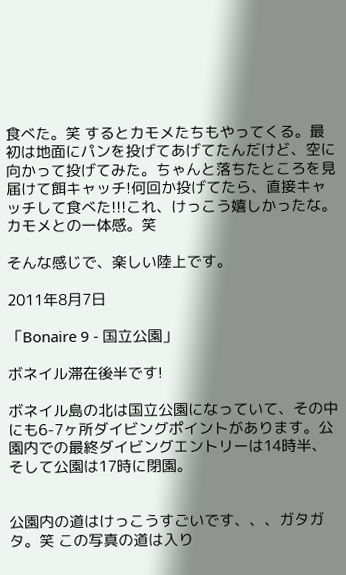食べた。笑 するとカモメたちもやってくる。最初は地面にパンを投げてあげてたんだけど、空に向かって投げてみた。ちゃんと落ちたところを見届けて餌キャッチ!何回か投げてたら、直接キャッチして食べた!!!これ、けっこう嬉しかったな。カモメとの一体感。笑

そんな感じで、楽しい陸上です。

2011年8月7日

「Bonaire 9 - 国立公園」

ボネイル滞在後半です!

ボネイル島の北は国立公園になっていて、その中にも6-7ヶ所ダイビングポイントがあります。公園内での最終ダイビングエントリーは14時半、そして公園は17時に閉園。


公園内の道はけっこうすごいです、、、ガタガタ。笑 この写真の道は入り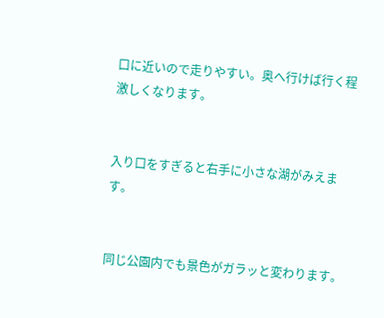口に近いので走りやすい。奥へ行けば行く程激しくなります。


入り口をすぎると右手に小さな湖がみえます。


同じ公園内でも景色がガラッと変わります。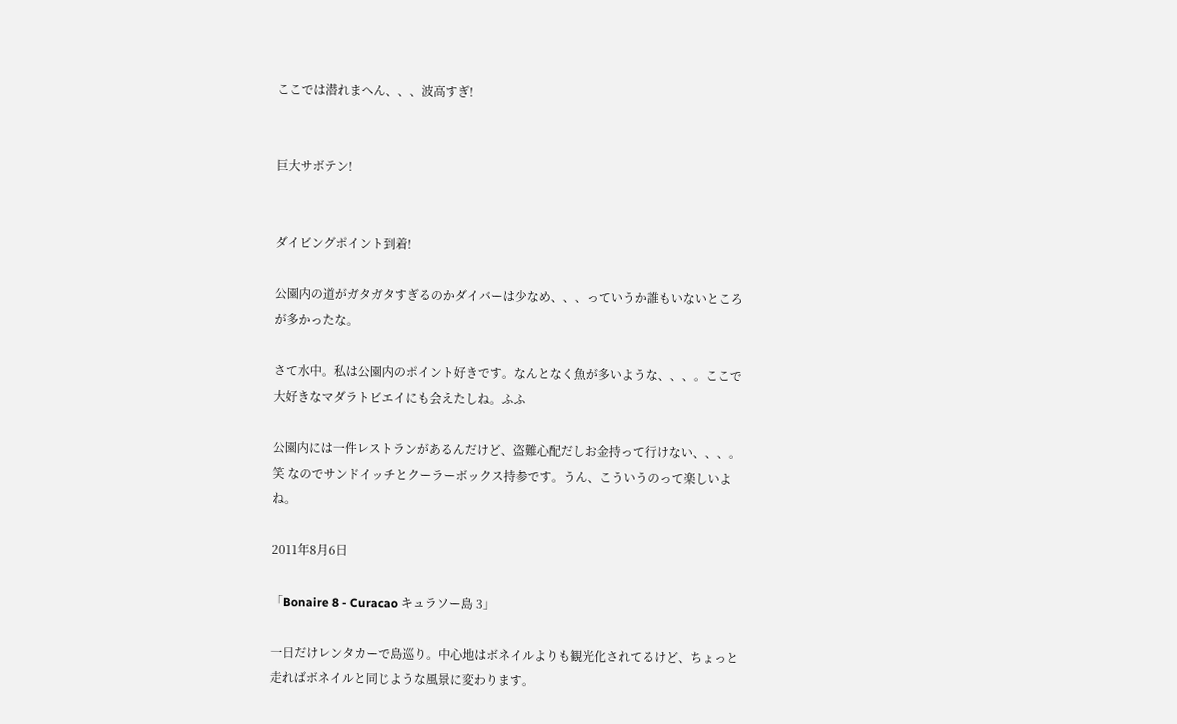ここでは潜れまへん、、、波高すぎ!


巨大サボテン!


ダイビングポイント到着!

公園内の道がガタガタすぎるのかダイバーは少なめ、、、っていうか誰もいないところが多かったな。

さて水中。私は公園内のポイント好きです。なんとなく魚が多いような、、、。ここで大好きなマダラトビエイにも会えたしね。ふふ

公園内には一件レストランがあるんだけど、盗難心配だしお金持って行けない、、、。笑 なのでサンドイッチとクーラーボックス持参です。うん、こういうのって楽しいよね。

2011年8月6日

「Bonaire 8 - Curacao キュラソー島 3」

一日だけレンタカーで島巡り。中心地はボネイルよりも観光化されてるけど、ちょっと走ればボネイルと同じような風景に変わります。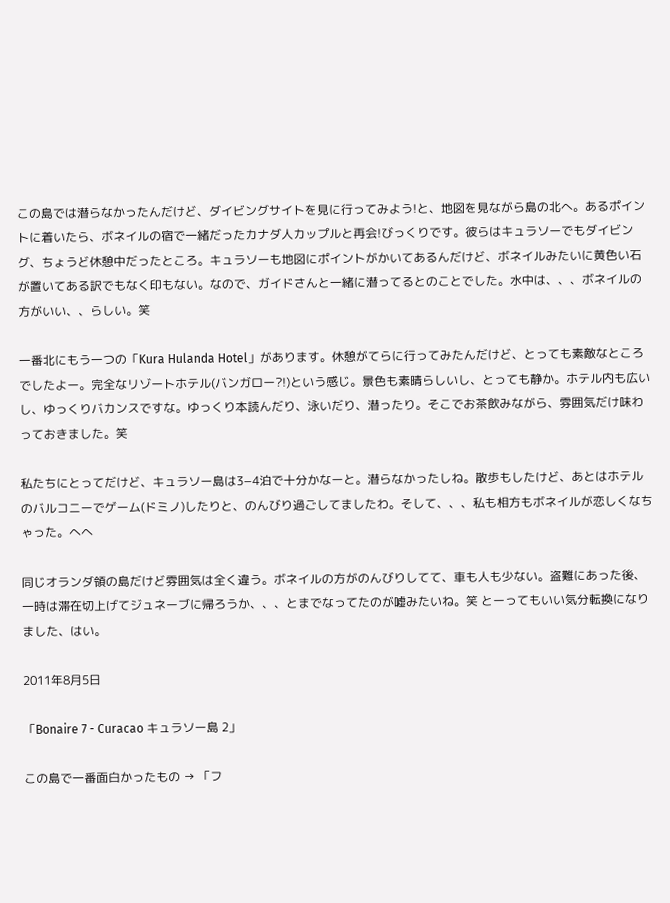この島では潜らなかったんだけど、ダイビングサイトを見に行ってみよう!と、地図を見ながら島の北へ。あるポイントに着いたら、ボネイルの宿で一緒だったカナダ人カップルと再会!びっくりです。彼らはキュラソーでもダイビング、ちょうど休憩中だったところ。キュラソーも地図にポイントがかいてあるんだけど、ボネイルみたいに黄色い石が置いてある訳でもなく印もない。なので、ガイドさんと一緒に潜ってるとのことでした。水中は、、、ボネイルの方がいい、、らしい。笑

一番北にもう一つの「Kura Hulanda Hotel」があります。休憩がてらに行ってみたんだけど、とっても素敵なところでしたよー。完全なリゾートホテル(バンガロー?!)という感じ。景色も素晴らしいし、とっても静か。ホテル内も広いし、ゆっくりバカンスですな。ゆっくり本読んだり、泳いだり、潜ったり。そこでお茶飲みながら、雰囲気だけ味わっておきました。笑

私たちにとってだけど、キュラソー島は3−4泊で十分かなーと。潜らなかったしね。散歩もしたけど、あとはホテルのバルコニーでゲーム(ドミノ)したりと、のんびり過ごしてましたわ。そして、、、私も相方もボネイルが恋しくなちゃった。へへ

同じオランダ領の島だけど雰囲気は全く違う。ボネイルの方がのんびりしてて、車も人も少ない。盗難にあった後、一時は滞在切上げてジュネーブに帰ろうか、、、とまでなってたのが嘘みたいね。笑 とーってもいい気分転換になりました、はい。

2011年8月5日

「Bonaire 7 - Curacao キュラソー島 2」

この島で一番面白かったもの → 「フ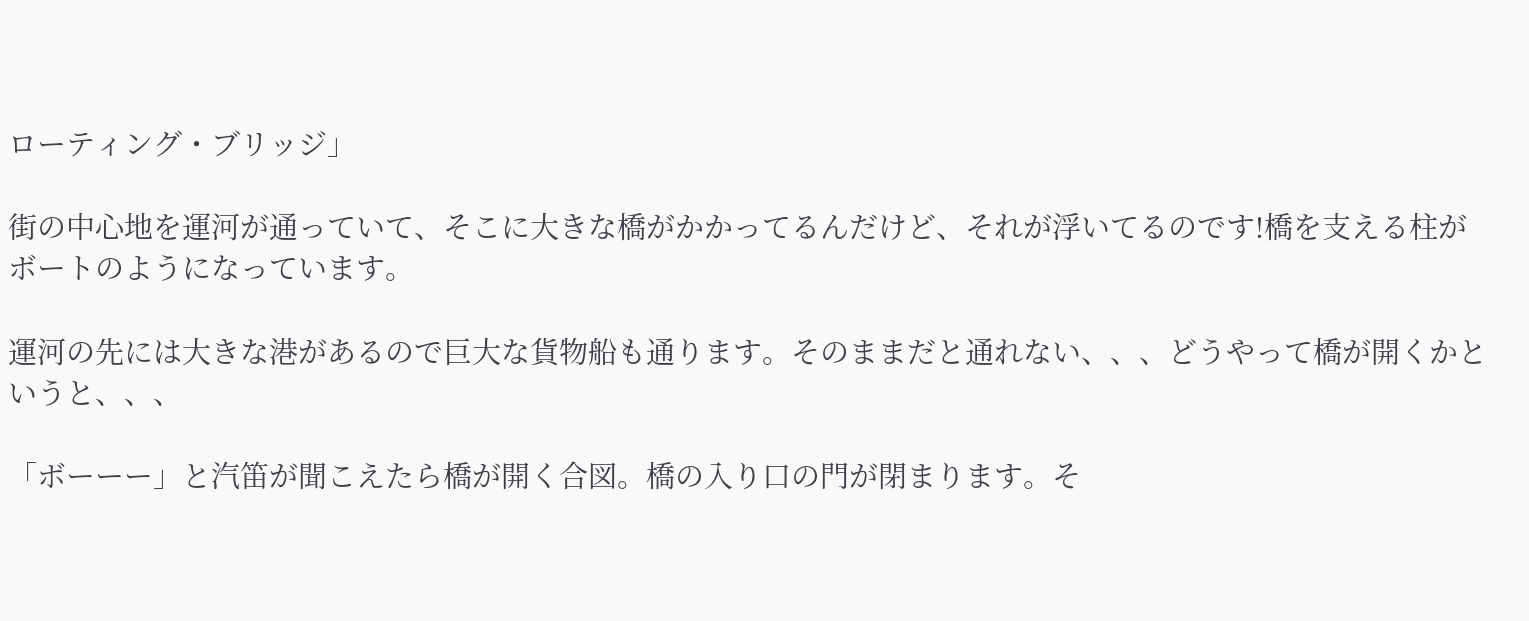ローティング・ブリッジ」

街の中心地を運河が通っていて、そこに大きな橋がかかってるんだけど、それが浮いてるのです!橋を支える柱がボートのようになっています。

運河の先には大きな港があるので巨大な貨物船も通ります。そのままだと通れない、、、どうやって橋が開くかというと、、、

「ボーーー」と汽笛が聞こえたら橋が開く合図。橋の入り口の門が閉まります。そ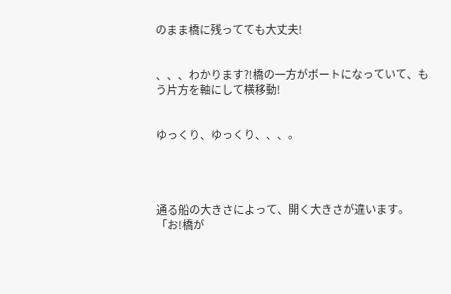のまま橋に残ってても大丈夫!


、、、わかります?!橋の一方がボートになっていて、もう片方を軸にして横移動!


ゆっくり、ゆっくり、、、。




通る船の大きさによって、開く大きさが違います。「お!橋が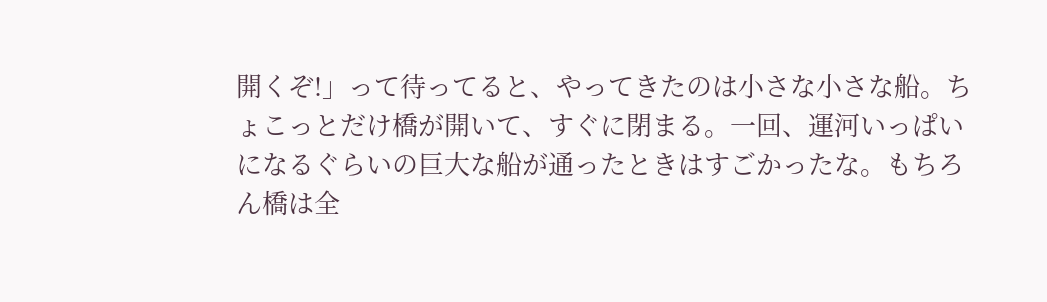開くぞ!」って待ってると、やってきたのは小さな小さな船。ちょこっとだけ橋が開いて、すぐに閉まる。一回、運河いっぱいになるぐらいの巨大な船が通ったときはすごかったな。もちろん橋は全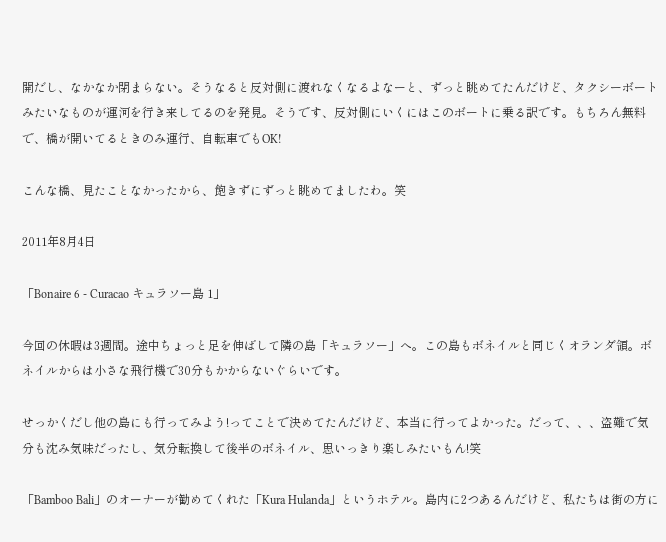開だし、なかなか閉まらない。そうなると反対側に渡れなくなるよなーと、ずっと眺めてたんだけど、タクシーボートみたいなものが運河を行き来してるのを発見。そうです、反対側にいくにはこのボートに乗る訳です。もちろん無料で、橋が開いてるときのみ運行、自転車でもOK!

こんな橋、見たことなかったから、飽きずにずっと眺めてましたわ。笑

2011年8月4日

「Bonaire 6 - Curacao キュラソー島 1」

今回の休暇は3週間。途中ちょっと足を伸ばして隣の島「キュラソー」へ。この島もボネイルと同じくオランダ領。ボネイルからは小さな飛行機で30分もかからないぐらいです。

せっかくだし他の島にも行ってみよう!ってことで決めてたんだけど、本当に行ってよかった。だって、、、盗難で気分も沈み気味だったし、気分転換して後半のボネイル、思いっきり楽しみたいもん!笑

「Bamboo Bali」のオーナーが勧めてくれた「Kura Hulanda」というホテル。島内に2つあるんだけど、私たちは街の方に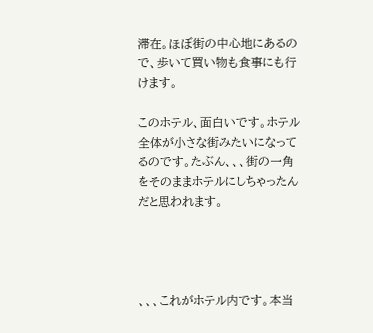滞在。ほぼ街の中心地にあるので、歩いて買い物も食事にも行けます。

このホテル、面白いです。ホテル全体が小さな街みたいになってるのです。たぶん、、、街の一角をそのままホテルにしちゃったんだと思われます。




、、、これがホテル内です。本当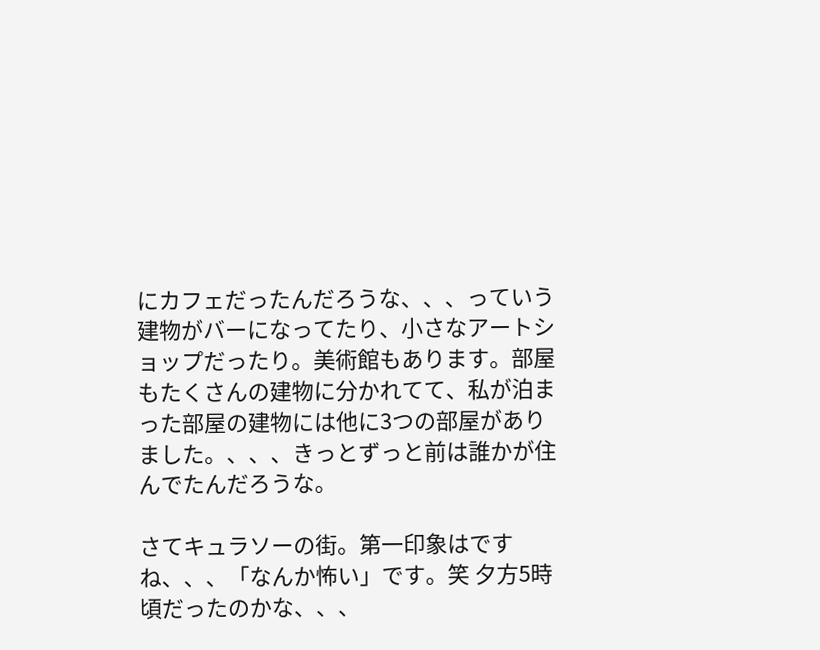にカフェだったんだろうな、、、っていう建物がバーになってたり、小さなアートショップだったり。美術館もあります。部屋もたくさんの建物に分かれてて、私が泊まった部屋の建物には他に3つの部屋がありました。、、、きっとずっと前は誰かが住んでたんだろうな。

さてキュラソーの街。第一印象はですね、、、「なんか怖い」です。笑 夕方5時頃だったのかな、、、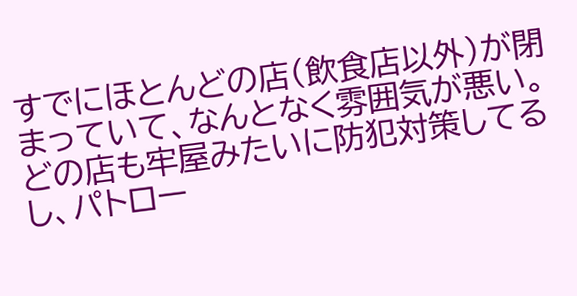すでにほとんどの店(飲食店以外)が閉まっていて、なんとなく雰囲気が悪い。どの店も牢屋みたいに防犯対策してるし、パトロー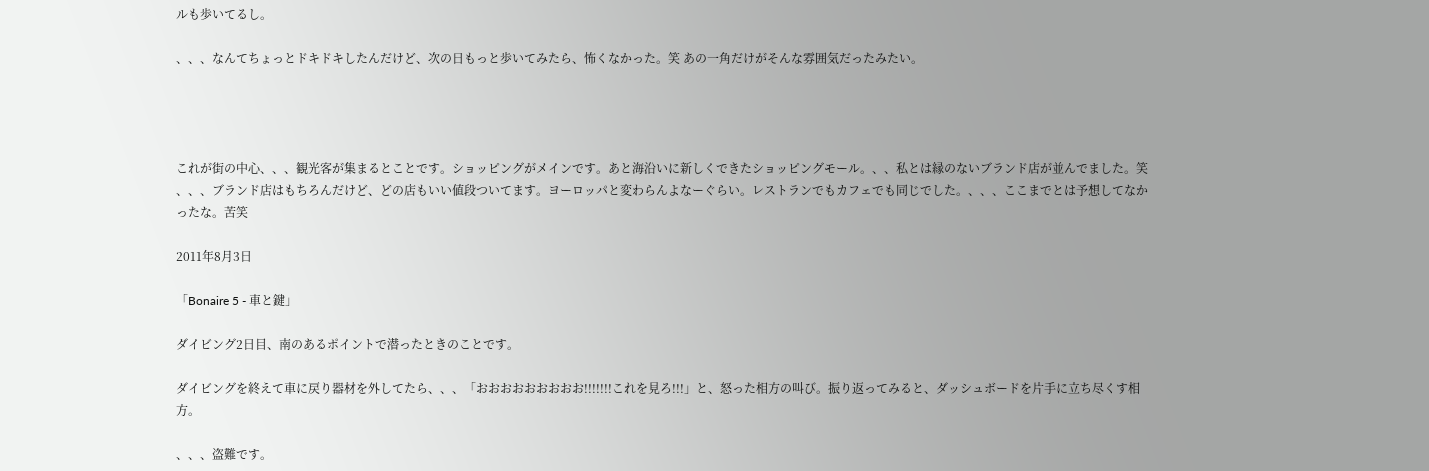ルも歩いてるし。

、、、なんてちょっとドキドキしたんだけど、次の日もっと歩いてみたら、怖くなかった。笑 あの一角だけがそんな雰囲気だったみたい。




これが街の中心、、、観光客が集まるとことです。ショッピングがメインです。あと海沿いに新しくできたショッピングモール。、、私とは縁のないブランド店が並んでました。笑 、、、ブランド店はもちろんだけど、どの店もいい値段ついてます。ヨーロッパと変わらんよなーぐらい。レストランでもカフェでも同じでした。、、、ここまでとは予想してなかったな。苦笑

2011年8月3日

「Bonaire 5 - 車と鍵」

ダイビング2日目、南のあるポイントで潜ったときのことです。

ダイビングを終えて車に戻り器材を外してたら、、、「おおおおおおおおお!!!!!!!これを見ろ!!!」と、怒った相方の叫び。振り返ってみると、ダッシュボードを片手に立ち尽くす相方。

、、、盗難です。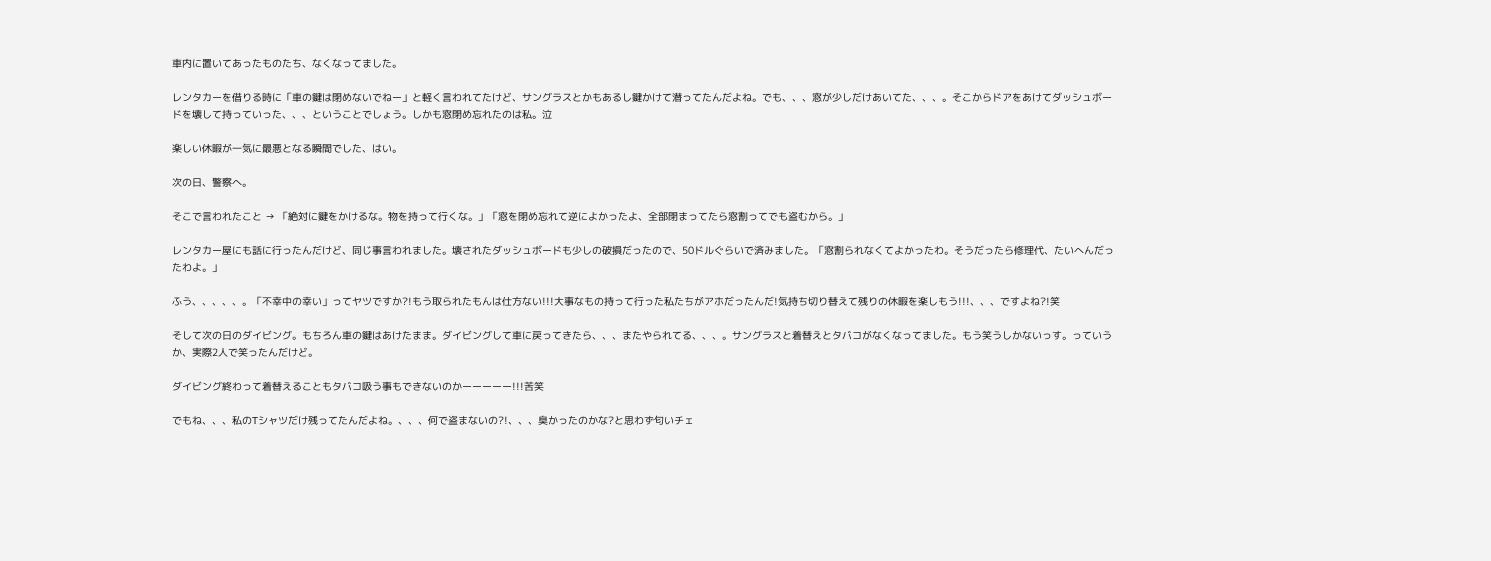車内に置いてあったものたち、なくなってました。

レンタカーを借りる時に「車の鍵は閉めないでねー」と軽く言われてたけど、サングラスとかもあるし鍵かけて潜ってたんだよね。でも、、、窓が少しだけあいてた、、、。そこからドアをあけてダッシュボードを壊して持っていった、、、ということでしょう。しかも窓閉め忘れたのは私。泣

楽しい休暇が一気に最悪となる瞬間でした、はい。

次の日、警察へ。

そこで言われたこと → 「絶対に鍵をかけるな。物を持って行くな。」「窓を閉め忘れて逆によかったよ、全部閉まってたら窓割ってでも盗むから。」

レンタカー屋にも話に行ったんだけど、同じ事言われました。壊されたダッシュボードも少しの破損だったので、50ドルぐらいで済みました。「窓割られなくてよかったわ。そうだったら修理代、たいへんだったわよ。」

ふう、、、、、。「不幸中の幸い」ってヤツですか?!もう取られたもんは仕方ない!!!大事なもの持って行った私たちがアホだったんだ!気持ち切り替えて残りの休暇を楽しもう!!!、、、ですよね?!笑

そして次の日のダイビング。もちろん車の鍵はあけたまま。ダイビングして車に戻ってきたら、、、またやられてる、、、。サングラスと着替えとタバコがなくなってました。もう笑うしかないっす。っていうか、実際2人で笑ったんだけど。

ダイビング終わって着替えることもタバコ吸う事もできないのかーーーーー!!!苦笑

でもね、、、私のTシャツだけ残ってたんだよね。、、、何で盗まないの?!、、、臭かったのかな?と思わず匂いチェ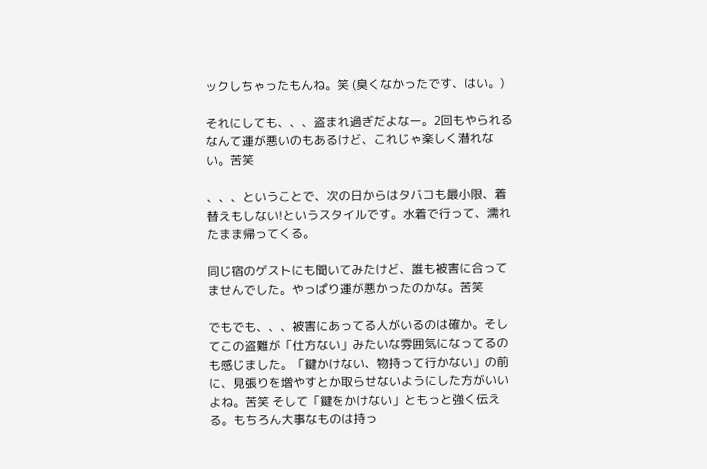ックしちゃったもんね。笑 (臭くなかったです、はい。)

それにしても、、、盗まれ過ぎだよなー。2回もやられるなんて運が悪いのもあるけど、これじゃ楽しく潜れない。苦笑

、、、ということで、次の日からはタバコも最小限、着替えもしない!というスタイルです。水着で行って、濡れたまま帰ってくる。

同じ宿のゲストにも聞いてみたけど、誰も被害に合ってませんでした。やっぱり運が悪かったのかな。苦笑

でもでも、、、被害にあってる人がいるのは確か。そしてこの盗難が「仕方ない」みたいな雰囲気になってるのも感じました。「鍵かけない、物持って行かない」の前に、見張りを増やすとか取らせないようにした方がいいよね。苦笑 そして「鍵をかけない」ともっと強く伝える。もちろん大事なものは持っ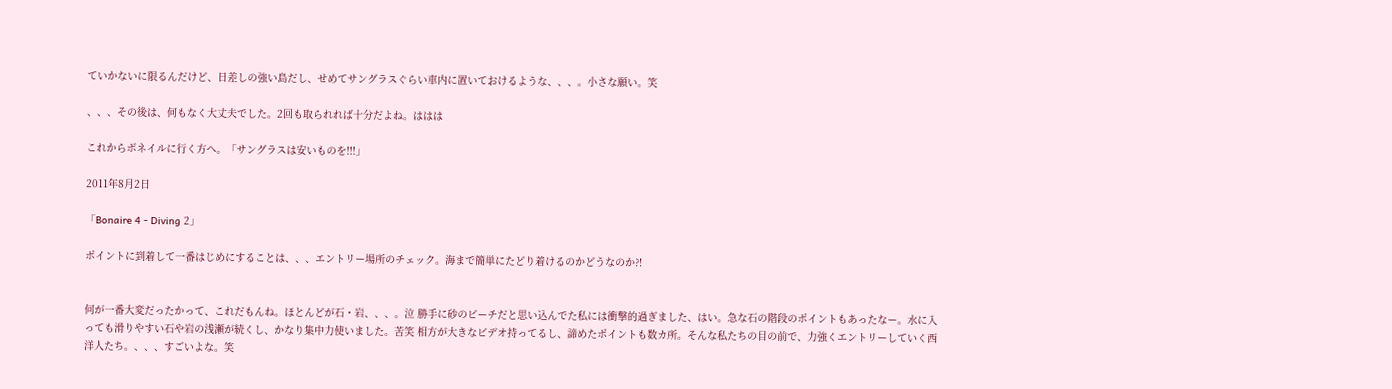ていかないに限るんだけど、日差しの強い島だし、せめてサングラスぐらい車内に置いておけるような、、、。小さな願い。笑

、、、その後は、何もなく大丈夫でした。2回も取られれば十分だよね。ははは

これからボネイルに行く方へ。「サングラスは安いものを!!!」

2011年8月2日

「Bonaire 4 - Diving 2」

ポイントに到着して一番はじめにすることは、、、エントリー場所のチェック。海まで簡単にたどり着けるのかどうなのか?!


何が一番大変だったかって、これだもんね。ほとんどが石・岩、、、。泣 勝手に砂のビーチだと思い込んでた私には衝撃的過ぎました、はい。急な石の階段のポイントもあったなー。水に入っても滑りやすい石や岩の浅瀬が続くし、かなり集中力使いました。苦笑 相方が大きなビデオ持ってるし、諦めたポイントも数カ所。そんな私たちの目の前で、力強くエントリーしていく西洋人たち。、、、すごいよな。笑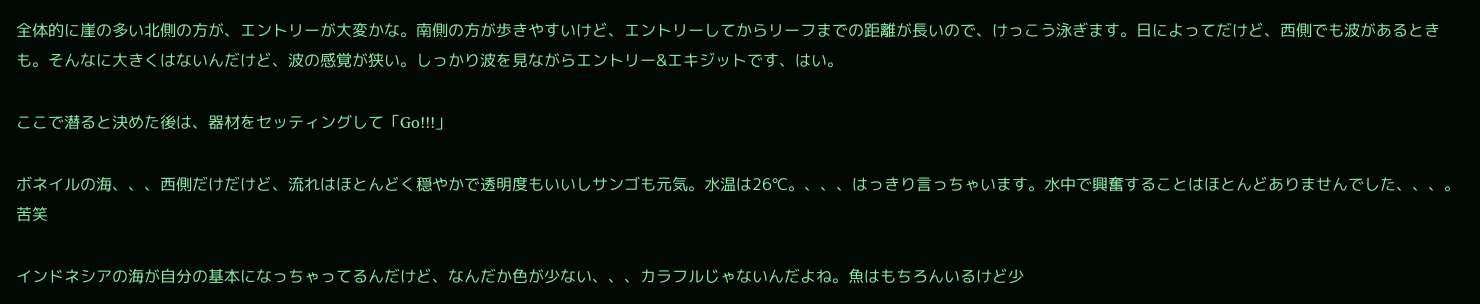全体的に崖の多い北側の方が、エントリーが大変かな。南側の方が歩きやすいけど、エントリーしてからリーフまでの距離が長いので、けっこう泳ぎます。日によってだけど、西側でも波があるときも。そんなに大きくはないんだけど、波の感覚が狭い。しっかり波を見ながらエントリー&エキジットです、はい。

ここで潜ると決めた後は、器材をセッティングして「Go!!!」

ボネイルの海、、、西側だけだけど、流れはほとんどく穏やかで透明度もいいしサンゴも元気。水温は26℃。、、、はっきり言っちゃいます。水中で興奮することはほとんどありませんでした、、、。苦笑

インドネシアの海が自分の基本になっちゃってるんだけど、なんだか色が少ない、、、カラフルじゃないんだよね。魚はもちろんいるけど少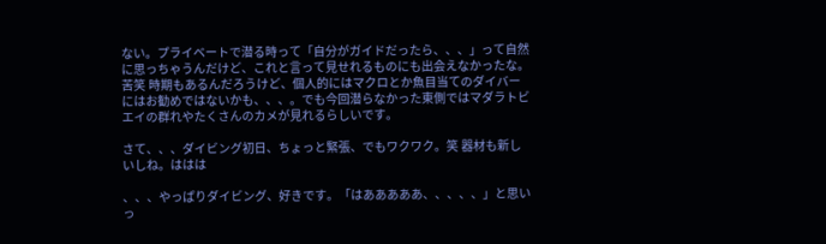ない。プライベートで潜る時って「自分がガイドだったら、、、」って自然に思っちゃうんだけど、これと言って見せれるものにも出会えなかったな。苦笑 時期もあるんだろうけど、個人的にはマクロとか魚目当てのダイバーにはお勧めではないかも、、、。でも今回潜らなかった東側ではマダラトビエイの群れやたくさんのカメが見れるらしいです。

さて、、、ダイビング初日、ちょっと緊張、でもワクワク。笑 器材も新しいしね。ははは

、、、やっぱりダイビング、好きです。「はあああああ、、、、、」と思いっ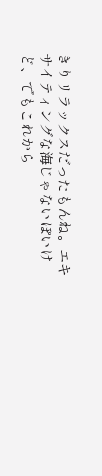きりリラックスだったもんね。エキサイティングな海じゃないぽいけど、でもこれから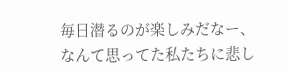毎日潜るのが楽しみだなー、なんて思ってた私たちに悲し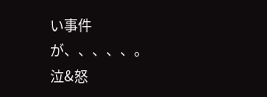い事件が、、、、、。泣&怒